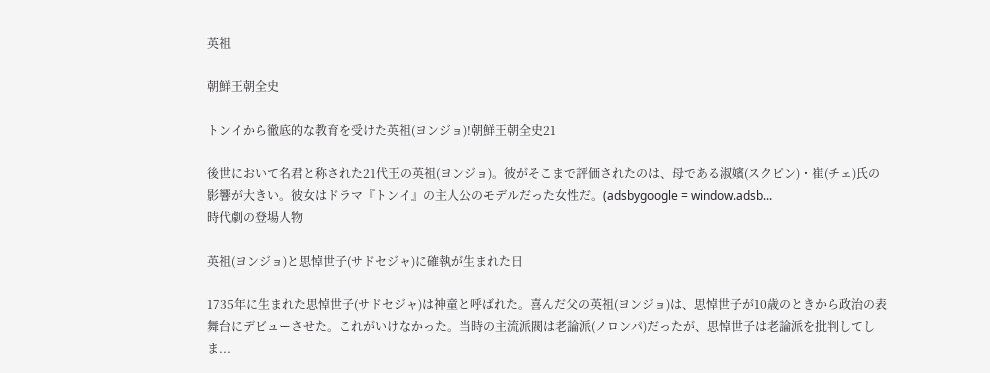英祖

朝鮮王朝全史

トンイから徹底的な教育を受けた英祖(ヨンジョ)!朝鮮王朝全史21

後世において名君と称された21代王の英祖(ヨンジョ)。彼がそこまで評価されたのは、母である淑嬪(スクピン)・崔(チェ)氏の影響が大きい。彼女はドラマ『トンイ』の主人公のモデルだった女性だ。(adsbygoogle = window.adsb...
時代劇の登場人物

英祖(ヨンジョ)と思悼世子(サドセジャ)に確執が生まれた日

1735年に生まれた思悼世子(サドセジャ)は神童と呼ばれた。喜んだ父の英祖(ヨンジョ)は、思悼世子が10歳のときから政治の表舞台にデビューさせた。これがいけなかった。当時の主流派閥は老論派(ノロンパ)だったが、思悼世子は老論派を批判してしま...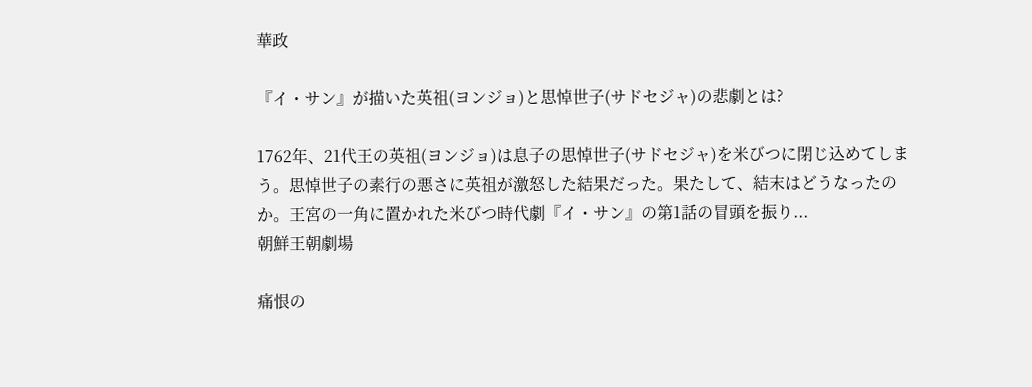華政

『イ・サン』が描いた英祖(ヨンジョ)と思悼世子(サドセジャ)の悲劇とは?

1762年、21代王の英祖(ヨンジョ)は息子の思悼世子(サドセジャ)を米びつに閉じ込めてしまう。思悼世子の素行の悪さに英祖が激怒した結果だった。果たして、結末はどうなったのか。王宮の一角に置かれた米びつ時代劇『イ・サン』の第1話の冒頭を振り...
朝鮮王朝劇場

痛恨の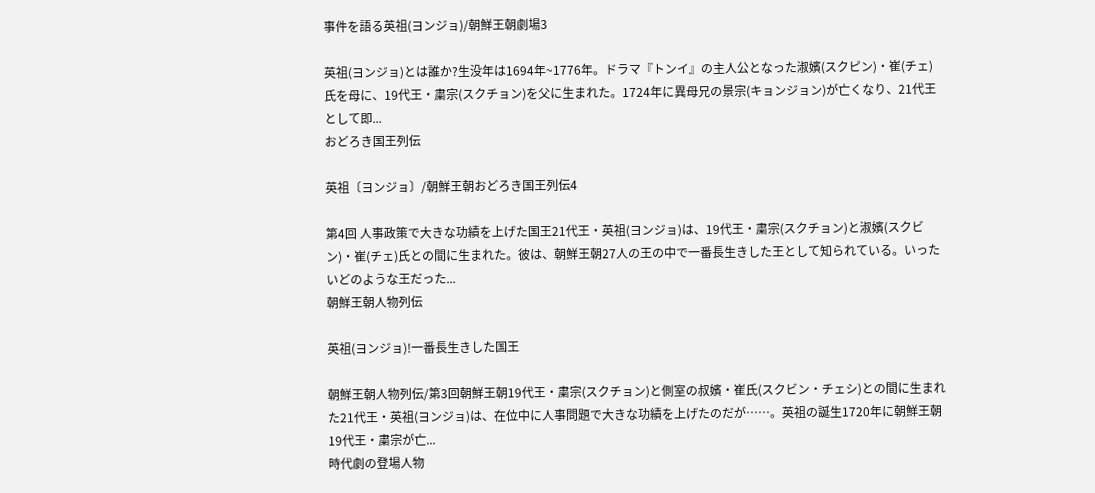事件を語る英祖(ヨンジョ)/朝鮮王朝劇場3

英祖(ヨンジョ)とは誰か?生没年は1694年~1776年。ドラマ『トンイ』の主人公となった淑嬪(スクピン)・崔(チェ)氏を母に、19代王・粛宗(スクチョン)を父に生まれた。1724年に異母兄の景宗(キョンジョン)が亡くなり、21代王として即...
おどろき国王列伝

英祖〔ヨンジョ〕/朝鮮王朝おどろき国王列伝4

第4回 人事政策で大きな功績を上げた国王21代王・英祖(ヨンジョ)は、19代王・粛宗(スクチョン)と淑嬪(スクビン)・崔(チェ)氏との間に生まれた。彼は、朝鮮王朝27人の王の中で一番長生きした王として知られている。いったいどのような王だった...
朝鮮王朝人物列伝

英祖(ヨンジョ)!一番長生きした国王

朝鮮王朝人物列伝/第3回朝鮮王朝19代王・粛宗(スクチョン)と側室の叔嬪・崔氏(スクビン・チェシ)との間に生まれた21代王・英祖(ヨンジョ)は、在位中に人事問題で大きな功績を上げたのだが……。英祖の誕生1720年に朝鮮王朝19代王・粛宗が亡...
時代劇の登場人物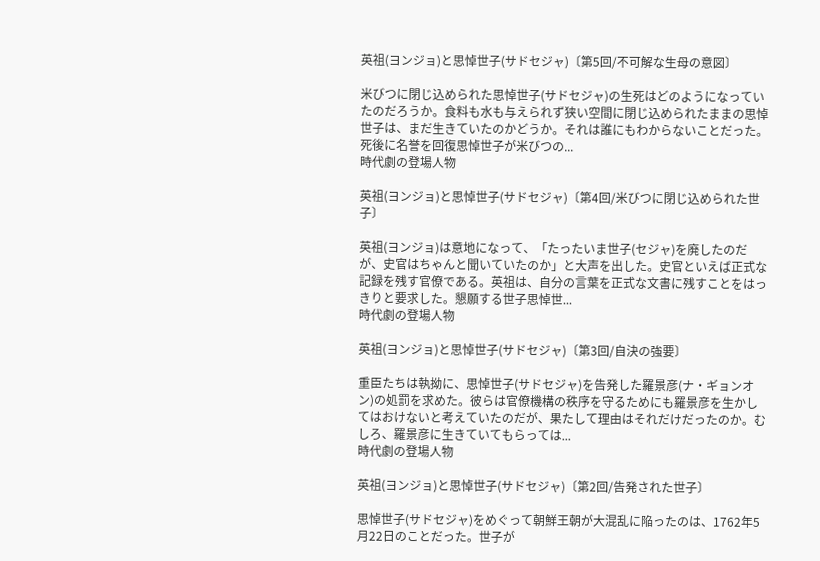英祖(ヨンジョ)と思悼世子(サドセジャ)〔第5回/不可解な生母の意図〕

米びつに閉じ込められた思悼世子(サドセジャ)の生死はどのようになっていたのだろうか。食料も水も与えられず狭い空間に閉じ込められたままの思悼世子は、まだ生きていたのかどうか。それは誰にもわからないことだった。死後に名誉を回復思悼世子が米びつの...
時代劇の登場人物

英祖(ヨンジョ)と思悼世子(サドセジャ)〔第4回/米びつに閉じ込められた世子〕

英祖(ヨンジョ)は意地になって、「たったいま世子(セジャ)を廃したのだが、史官はちゃんと聞いていたのか」と大声を出した。史官といえば正式な記録を残す官僚である。英祖は、自分の言葉を正式な文書に残すことをはっきりと要求した。懇願する世子思悼世...
時代劇の登場人物

英祖(ヨンジョ)と思悼世子(サドセジャ)〔第3回/自決の強要〕

重臣たちは執拗に、思悼世子(サドセジャ)を告発した羅景彦(ナ・ギョンオン)の処罰を求めた。彼らは官僚機構の秩序を守るためにも羅景彦を生かしてはおけないと考えていたのだが、果たして理由はそれだけだったのか。むしろ、羅景彦に生きていてもらっては...
時代劇の登場人物

英祖(ヨンジョ)と思悼世子(サドセジャ)〔第2回/告発された世子〕

思悼世子(サドセジャ)をめぐって朝鮮王朝が大混乱に陥ったのは、1762年5月22日のことだった。世子が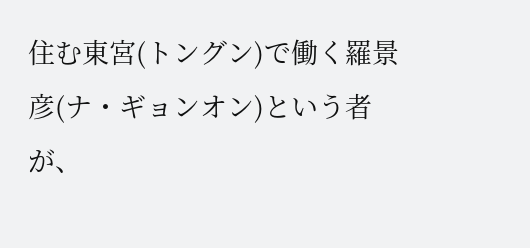住む東宮(トングン)で働く羅景彦(ナ・ギョンオン)という者が、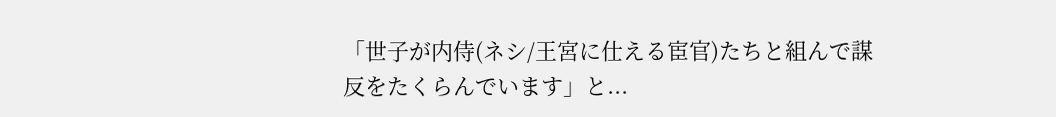「世子が内侍(ネシ/王宮に仕える宦官)たちと組んで謀反をたくらんでいます」と...